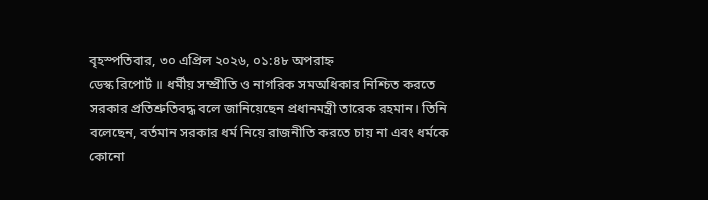বৃহস্পতিবার, ৩০ এপ্রিল ২০২৬, ০১:৪৮ অপরাহ্ন
ডেস্ক রিপোর্ট ॥ ধর্মীয় সম্প্রীতি ও নাগরিক সমঅধিকার নিশ্চিত করতে সরকার প্রতিশ্রুতিবদ্ধ বলে জানিয়েছেন প্রধানমন্ত্রী তারেক রহমান। তিনি বলেছেন, বর্তমান সরকার ধর্ম নিয়ে রাজনীতি করতে চায় না এবং ধর্মকে কোনো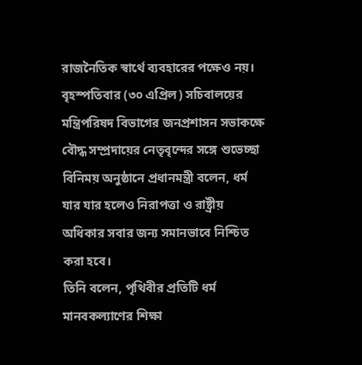রাজনৈতিক স্বার্থে ব্যবহারের পক্ষেও নয়।
বৃহস্পতিবার (৩০ এপ্রিল) সচিবালয়ের মন্ত্রিপরিষদ বিভাগের জনপ্রশাসন সভাকক্ষে বৌদ্ধ সম্প্রদায়ের নেতৃবৃন্দের সঙ্গে শুভেচ্ছা বিনিময় অনুষ্ঠানে প্রধানমন্ত্রী বলেন, ধর্ম যার যার হলেও নিরাপত্তা ও রাষ্ট্রীয় অধিকার সবার জন্য সমানভাবে নিশ্চিত করা হবে।
তিনি বলেন, পৃথিবীর প্রতিটি ধর্ম মানবকল্যাণের শিক্ষা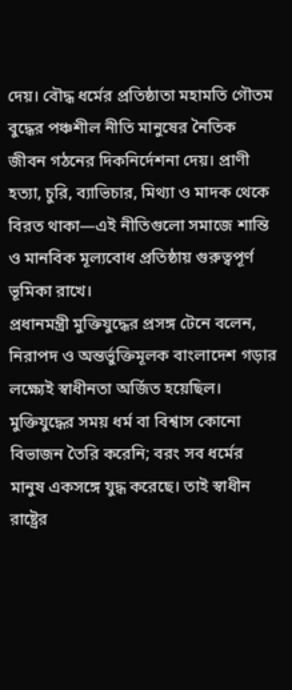দেয়। বৌদ্ধ ধর্মের প্রতিষ্ঠাতা মহামতি গৌতম বুদ্ধের পঞ্চশীল নীতি মানুষের নৈতিক জীবন গঠনের দিকনির্দেশনা দেয়। প্রাণী হত্যা, চুরি, ব্যাভিচার, মিথ্যা ও মাদক থেকে বিরত থাকা—এই নীতিগুলো সমাজে শান্তি ও মানবিক মূল্যবোধ প্রতিষ্ঠায় গুরুত্বপূর্ণ ভূমিকা রাখে।
প্রধানমন্ত্রী মুক্তিযুদ্ধের প্রসঙ্গ টেনে বলেন, নিরাপদ ও অন্তর্ভুক্তিমূলক বাংলাদেশ গড়ার লক্ষ্যেই স্বাধীনতা অর্জিত হয়েছিল। মুক্তিযুদ্ধের সময় ধর্ম বা বিশ্বাস কোনো বিভাজন তৈরি করেনি; বরং সব ধর্মের মানুষ একসঙ্গে যুদ্ধ করেছে। তাই স্বাধীন রাষ্ট্রের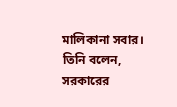মালিকানা সবার।
তিনি বলেন, সরকারের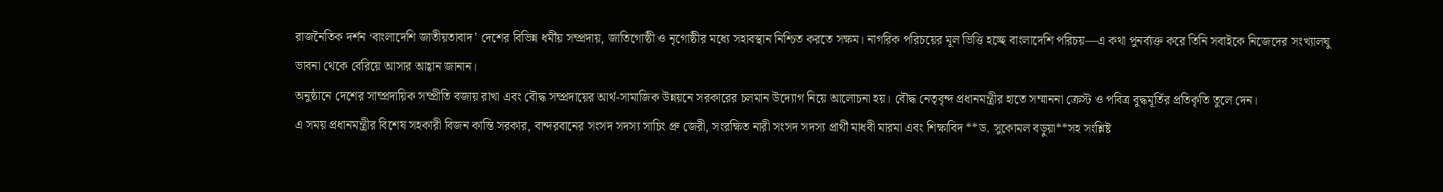রাজনৈতিক দর্শন ‘বাংলাদেশি জাতীয়তাবাদ’ দেশের বিভিন্ন ধর্মীয় সম্প্রদায়, জাতিগোষ্ঠী ও নৃগোষ্ঠীর মধ্যে সহাবস্থান নিশ্চিত করতে সক্ষম। নাগরিক পরিচয়ের মূল ভিত্তি হচ্ছে বাংলাদেশি পরিচয়—এ কথা পুনর্ব্যক্ত করে তিনি সবাইকে নিজেদের সংখ্যালঘু ভাবনা থেকে বেরিয়ে আসার আহ্বান জানান।
অনুষ্ঠানে দেশের সাম্প্রদায়িক সম্প্রীতি বজায় রাখা এবং বৌদ্ধ সম্প্রদায়ের আর্থ-সামাজিক উন্নয়নে সরকারের চলমান উদ্যোগ নিয়ে আলোচনা হয়। বৌদ্ধ নেতৃবৃন্দ প্রধানমন্ত্রীর হাতে সম্মাননা ক্রেস্ট ও পবিত্র বুদ্ধমূর্তির প্রতিকৃতি তুলে দেন।
এ সময় প্রধানমন্ত্রীর বিশেষ সহকারী বিজন কান্তি সরকার, বান্দরবানের সংসদ সদস্য সাচিং প্রু জেরী, সংরক্ষিত নারী সংসদ সদস্য প্রার্থী মাধবী মারমা এবং শিক্ষাবিদ **ড. সুকোমল বড়ুয়া**সহ সংশ্লিষ্ট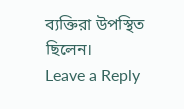ব্যক্তিরা উপস্থিত ছিলেন।
Leave a Reply